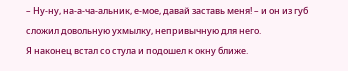– Ну-ну, на-а-ча-альник, е-мое, давай заставь меня! – и он из губ сложил довольную ухмылку, непривычную для него.
Я наконец встал со стула и подошел к окну ближе.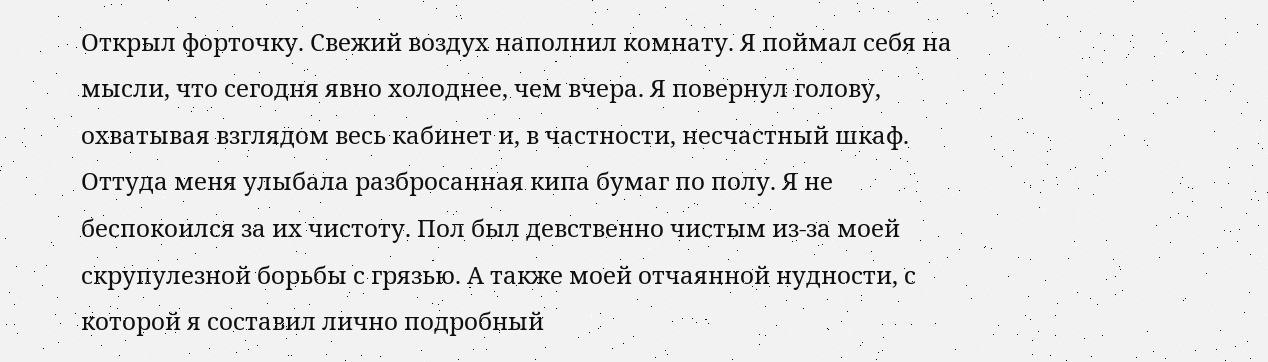Открыл форточку. Свежий воздух наполнил комнату. Я поймал себя на мысли, что сегодня явно холоднее, чем вчера. Я повернул голову, охватывая взглядом весь кабинет и, в частности, несчастный шкаф. Оттуда меня улыбала разбросанная кипа бумаг по полу. Я не беспокоился за их чистоту. Пол был девственно чистым из-за моей скрупулезной борьбы с грязью. А также моей отчаянной нудности, с которой я составил лично подробный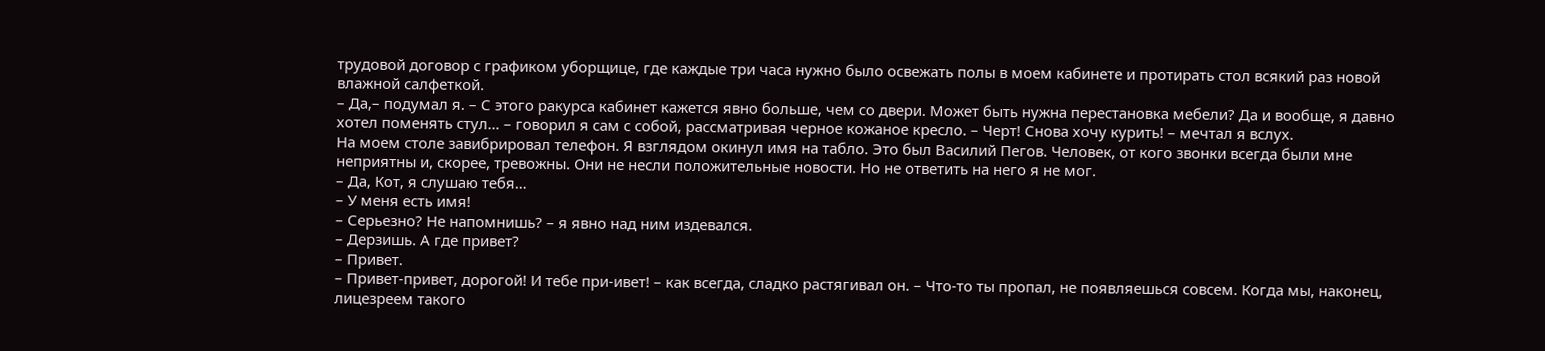трудовой договор с графиком уборщице, где каждые три часа нужно было освежать полы в моем кабинете и протирать стол всякий раз новой влажной салфеткой.
– Да,– подумал я. – С этого ракурса кабинет кажется явно больше, чем со двери. Может быть нужна перестановка мебели? Да и вообще, я давно хотел поменять стул… – говорил я сам с собой, рассматривая черное кожаное кресло. – Черт! Снова хочу курить! – мечтал я вслух.
На моем столе завибрировал телефон. Я взглядом окинул имя на табло. Это был Василий Пегов. Человек, от кого звонки всегда были мне неприятны и, скорее, тревожны. Они не несли положительные новости. Но не ответить на него я не мог.
– Да, Кот, я слушаю тебя…
– У меня есть имя!
– Серьезно? Не напомнишь? – я явно над ним издевался.
– Дерзишь. А где привет?
– Привет.
– Привет-привет, дорогой! И тебе при-ивет! – как всегда, сладко растягивал он. – Что-то ты пропал, не появляешься совсем. Когда мы, наконец, лицезреем такого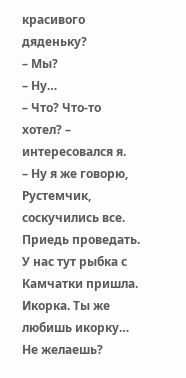красивого дяденьку?
– Мы?
– Ну…
– Что? Что-то хотел? – интересовался я.
– Ну я же говорю, Рустемчик, соскучились все. Приедь проведать. У нас тут рыбка с Камчатки пришла. Икорка. Ты же любишь икорку… Не желаешь?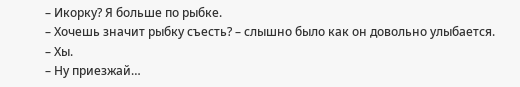– Икорку? Я больше по рыбке.
– Хочешь значит рыбку съесть? – слышно было как он довольно улыбается.
– Хы.
– Ну приезжай…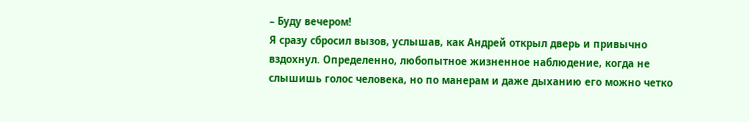– Буду вечером!
Я сразу сбросил вызов, услышав, как Андрей открыл дверь и привычно вздохнул. Определенно, любопытное жизненное наблюдение, когда не слышишь голос человека, но по манерам и даже дыханию его можно четко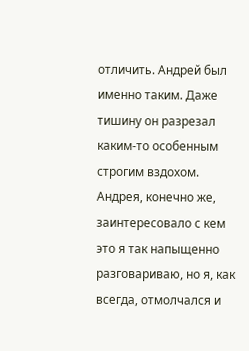отличить. Андрей был именно таким. Даже тишину он разрезал каким-то особенным строгим вздохом.
Андрея, конечно же, заинтересовало с кем это я так напыщенно разговариваю, но я, как всегда, отмолчался и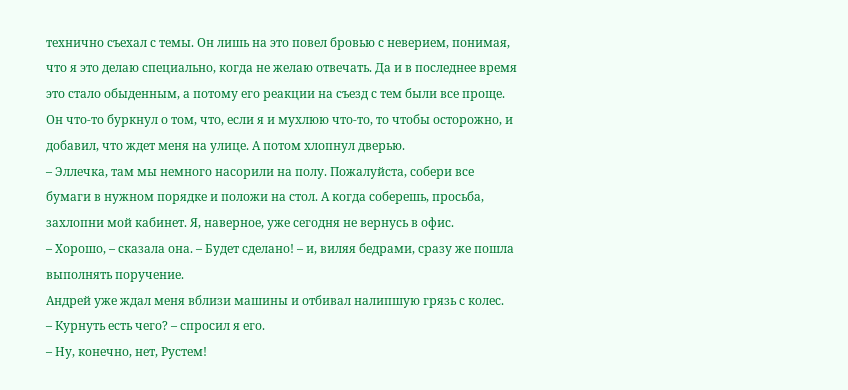технично съехал с темы. Он лишь на это повел бровью с неверием, понимая, что я это делаю специально, когда не желаю отвечать. Да и в последнее время это стало обыденным, а потому его реакции на съезд с тем были все проще. Он что-то буркнул о том, что, если я и мухлюю что-то, то чтобы осторожно, и добавил, что ждет меня на улице. А потом хлопнул дверью.
– Эллечка, там мы немного насорили на полу. Пожалуйста, собери все бумаги в нужном порядке и положи на стол. А когда соберешь, просьба, захлопни мой кабинет. Я, наверное, уже сегодня не вернусь в офис.
– Хорошо, – сказала она. – Будет сделано! – и, виляя бедрами, сразу же пошла выполнять поручение.
Андрей уже ждал меня вблизи машины и отбивал налипшую грязь с колес.
– Курнуть есть чего? – спросил я его.
– Ну, конечно, нет, Рустем!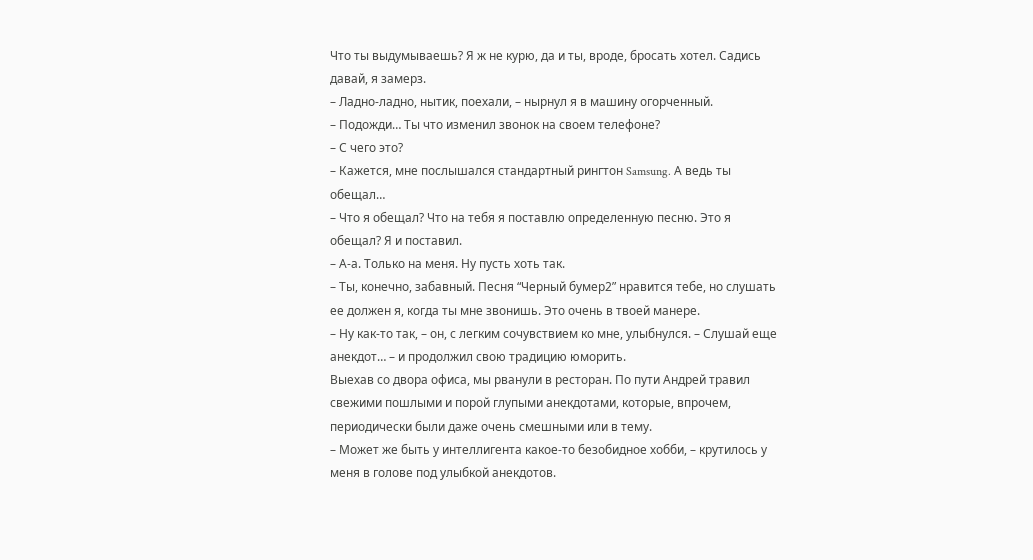Что ты выдумываешь? Я ж не курю, да и ты, вроде, бросать хотел. Садись давай, я замерз.
– Ладно-ладно, нытик, поехали, – нырнул я в машину огорченный.
– Подожди… Ты что изменил звонок на своем телефоне?
– С чего это?
– Кажется, мне послышался стандартный рингтон Samsung. А ведь ты обещал…
– Что я обещал? Что на тебя я поставлю определенную песню. Это я обещал? Я и поставил.
– А-а. Только на меня. Ну пусть хоть так.
– Ты, конечно, забавный. Песня “Черный бумер2” нравится тебе, но слушать ее должен я, когда ты мне звонишь. Это очень в твоей манере.
– Ну как-то так, – он, с легким сочувствием ко мне, улыбнулся. – Слушай еще анекдот… – и продолжил свою традицию юморить.
Выехав со двора офиса, мы рванули в ресторан. По пути Андрей травил свежими пошлыми и порой глупыми анекдотами, которые, впрочем, периодически были даже очень смешными или в тему.
– Может же быть у интеллигента какое-то безобидное хобби, – крутилось у меня в голове под улыбкой анекдотов.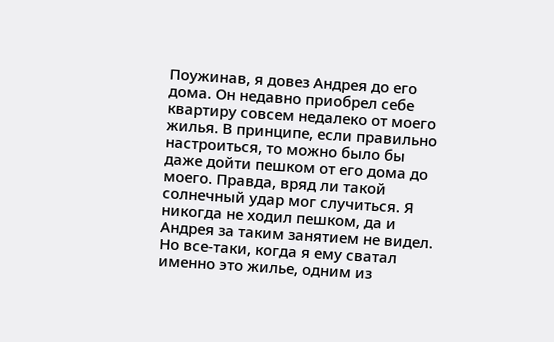Поужинав, я довез Андрея до его дома. Он недавно приобрел себе квартиру совсем недалеко от моего жилья. В принципе, если правильно настроиться, то можно было бы даже дойти пешком от его дома до моего. Правда, вряд ли такой солнечный удар мог случиться. Я никогда не ходил пешком, да и Андрея за таким занятием не видел. Но все-таки, когда я ему сватал именно это жилье, одним из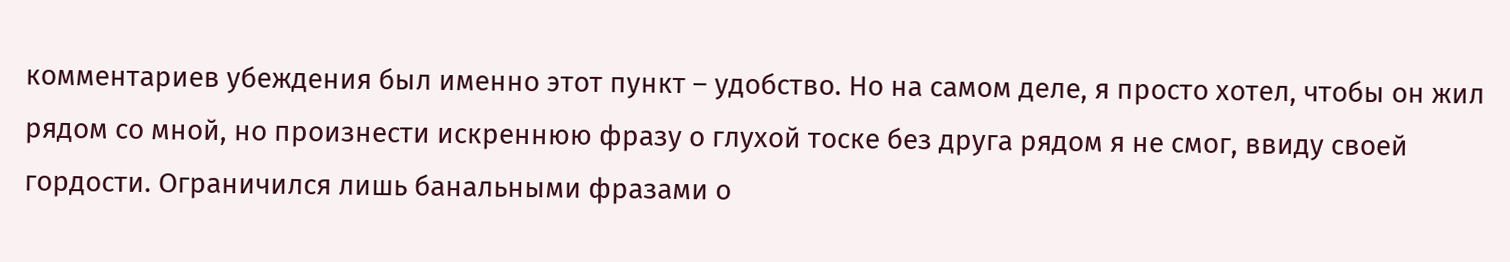комментариев убеждения был именно этот пункт – удобство. Но на самом деле, я просто хотел, чтобы он жил рядом со мной, но произнести искреннюю фразу о глухой тоске без друга рядом я не смог, ввиду своей гордости. Ограничился лишь банальными фразами о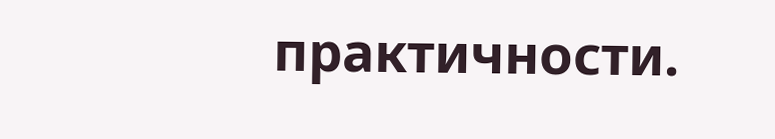практичности.